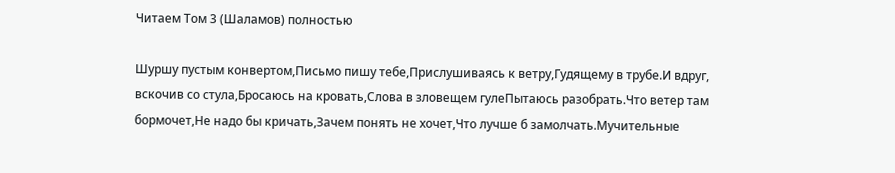Читаем Том 3 (Шаламов) полностью

Шуршу пустым конвертом,Письмо пишу тебе,Прислушиваясь к ветру,Гудящему в трубе.И вдруг, вскочив со стула,Бросаюсь на кровать,Слова в зловещем гулеПытаюсь разобрать.Что ветер там бормочет,Не надо бы кричать,Зачем понять не хочет,Что лучше б замолчать.Мучительные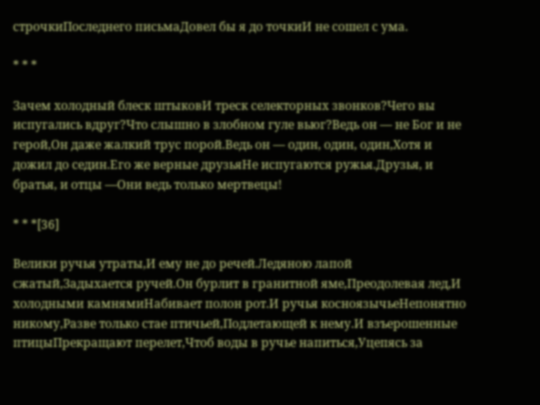строчкиПоследнего письмаДовел бы я до точкиИ не сошел с ума.

* * *

Зачем холодный блеск штыковИ треск селекторных звонков?Чего вы испугались вдруг?Что слышно в злобном гуле вьюг?Ведь он — не Бог и не герой,Он даже жалкий трус порой.Ведь он — один, один, один,Хотя и дожил до седин.Его же верные друзьяНе испугаются ружья.Друзья, и братья, и отцы —Они ведь только мертвецы!

* * *[36]

Велики ручья утраты,И ему не до речей.Ледяною лапой сжатый,Задыхается ручей.Он бурлит в гранитной яме,Преодолевая лед,И холодными камнямиНабивает полон рот.И ручья косноязычьеНепонятно никому,Разве только стае птичьей,Подлетающей к нему.И взъерошенные птицыПрекращают перелет,Чтоб воды в ручье напиться,Уцепясь за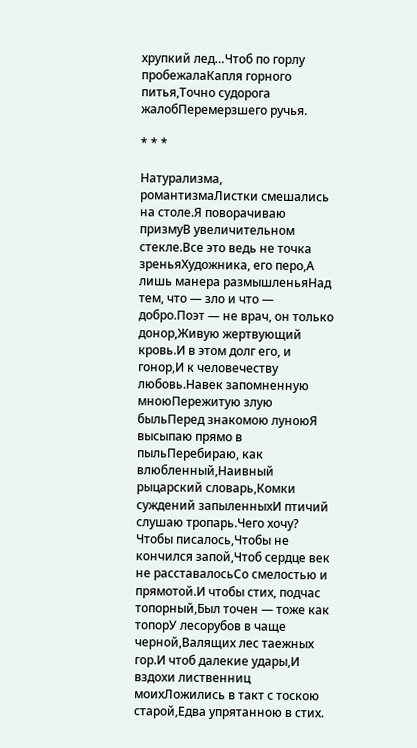хрупкий лед…Чтоб по горлу пробежалаКапля горного питья,Точно судорога жалобПеремерзшего ручья.

* * *

Натурализма, романтизмаЛистки смешались на столе.Я поворачиваю призмуВ увеличительном стекле.Все это ведь не точка зреньяХудожника, его перо,А лишь манера размышленьяНад тем, что — зло и что — добро.Поэт — не врач, он только донор,Живую жертвующий кровь.И в этом долг его, и гонор,И к человечеству любовь.Навек запомненную мноюПережитую злую быльПеред знакомою луноюЯ высыпаю прямо в пыльПеребираю, как влюбленный,Наивный рыцарский словарь,Комки суждений запыленныхИ птичий слушаю тропарь.Чего хочу? Чтобы писалось,Чтобы не кончился запой,Чтоб сердце век не расставалосьСо смелостью и прямотой.И чтобы стих, подчас топорный,Был точен — тоже как топорУ лесорубов в чаще черной,Валящих лес таежных гор.И чтоб далекие удары,И вздохи лиственниц моихЛожились в такт с тоскою старой,Едва упрятанною в стих.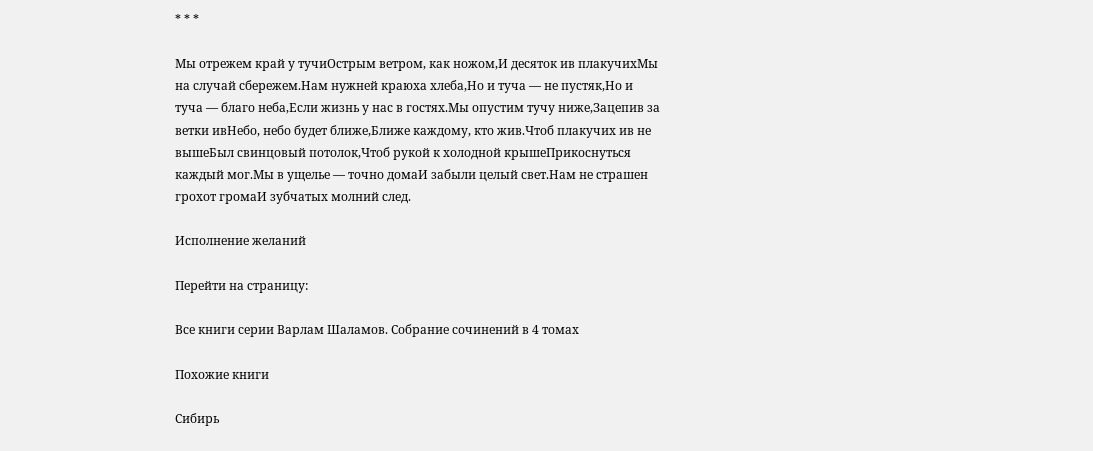* * *

Мы отрежем край у тучиОстрым ветром, как ножом,И десяток ив плакучихМы на случай сбережем.Нам нужней краюха хлеба,Но и туча — не пустяк,Но и туча — благо неба,Если жизнь у нас в гостях.Мы опустим тучу ниже,Зацепив за ветки ивНебо, небо будет ближе,Ближе каждому, кто жив.Чтоб плакучих ив не вышеБыл свинцовый потолок,Чтоб рукой к холодной крышеПрикоснуться каждый мог.Мы в ущелье — точно домаИ забыли целый свет.Нам не страшен грохот громаИ зубчатых молний след.

Исполнение желаний

Перейти на страницу:

Все книги серии Варлам Шаламов. Собрание сочинений в 4 томах

Похожие книги

Сибирь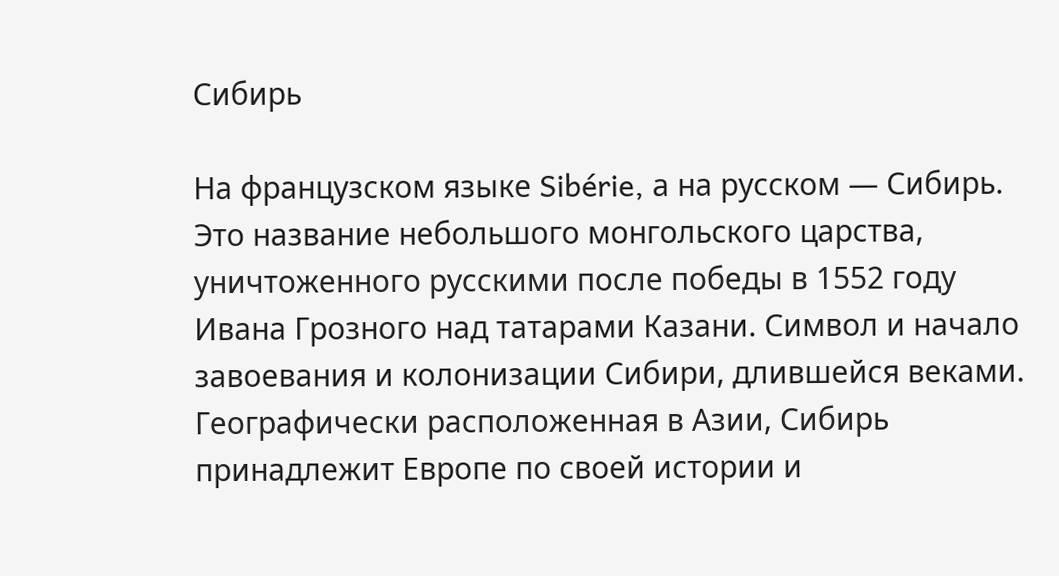Сибирь

На французском языке Sibérie, а на русском — Сибирь. Это название небольшого монгольского царства, уничтоженного русскими после победы в 1552 году Ивана Грозного над татарами Казани. Символ и начало завоевания и колонизации Сибири, длившейся веками. Географически расположенная в Азии, Сибирь принадлежит Европе по своей истории и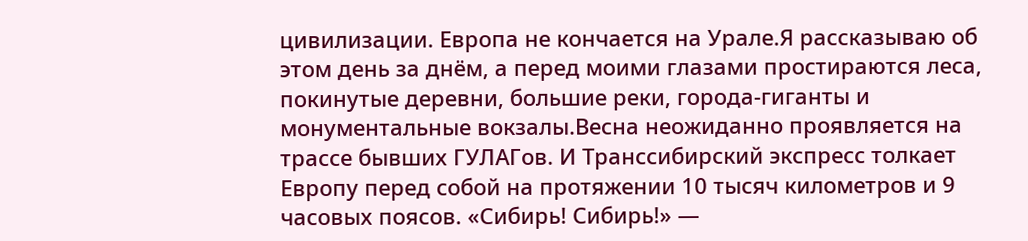цивилизации. Европа не кончается на Урале.Я рассказываю об этом день за днём, а перед моими глазами простираются леса, покинутые деревни, большие реки, города-гиганты и монументальные вокзалы.Весна неожиданно проявляется на трассе бывших ГУЛАГов. И Транссибирский экспресс толкает Европу перед собой на протяжении 10 тысяч километров и 9 часовых поясов. «Сибирь! Сибирь!» —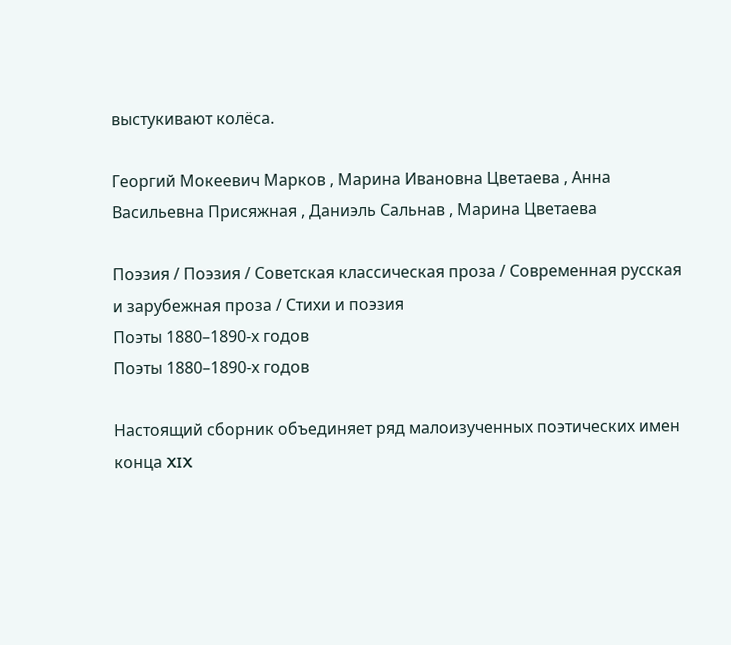выстукивают колёса.

Георгий Мокеевич Марков , Марина Ивановна Цветаева , Анна Васильевна Присяжная , Даниэль Сальнав , Марина Цветаева

Поэзия / Поэзия / Советская классическая проза / Современная русская и зарубежная проза / Стихи и поэзия
Поэты 1880–1890-х годов
Поэты 1880–1890-х годов

Настоящий сборник объединяет ряд малоизученных поэтических имен конца XIX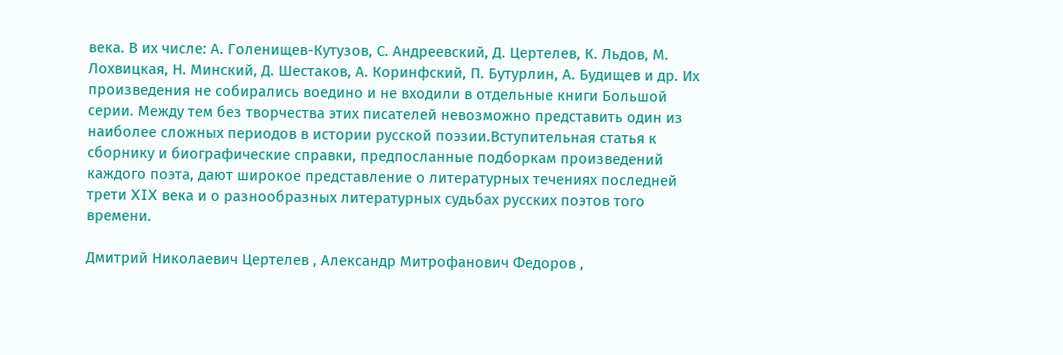века. В их числе: А. Голенищев-Кутузов, С. Андреевский, Д. Цертелев, К. Льдов, М. Лохвицкая, Н. Минский, Д. Шестаков, А. Коринфский, П. Бутурлин, А. Будищев и др. Их произведения не собирались воедино и не входили в отдельные книги Большой серии. Между тем без творчества этих писателей невозможно представить один из наиболее сложных периодов в истории русской поэзии.Вступительная статья к сборнику и биографические справки, предпосланные подборкам произведений каждого поэта, дают широкое представление о литературных течениях последней трети XIX века и о разнообразных литературных судьбах русских поэтов того времени.

Дмитрий Николаевич Цертелев , Александр Митрофанович Федоров ,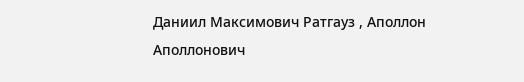Даниил Максимович Ратгауз , Аполлон Аполлонович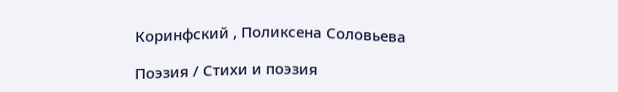Коринфский , Поликсена Соловьева

Поэзия / Стихи и поэзия